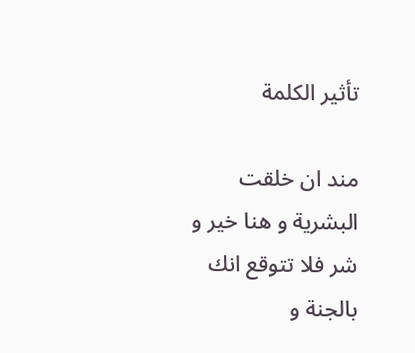تأثير الكلمة

مند ان خلقت البشرية و هنا خير و شر فلا تتوقع انك بالجنة و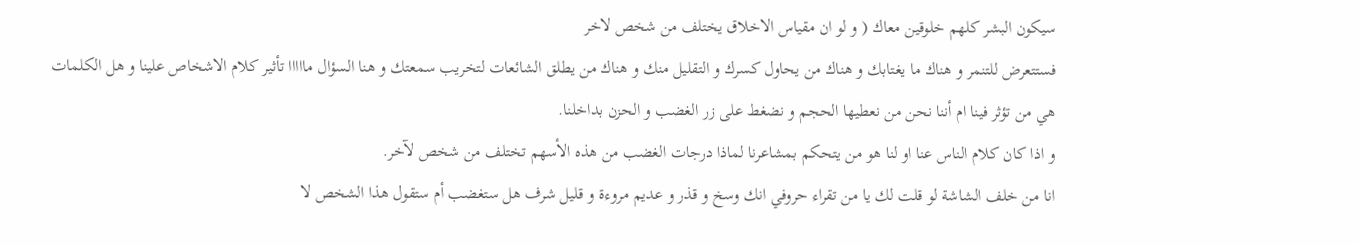سيكون البشر كلهم خلوقين معاك ( و لو ان مقياس الاخلاق يختلف من شخص لاخر
فستتعرض للتنمر و هناك ما يغتابك و هناك من يحاول كسرك و التقليل منك و هناك من يطلق الشائعات لتخريب سمعتك و هنا السؤال مااااا تأثير كلام الاشخاص علينا و هل الكلمات هي من تؤثر فينا ام أننا نحن من نعطيها الحجم و نضغط على زر الغضب و الحزن بداخلنا.
و اذا كان كلام الناس عنا او لنا هو من يتحكم بمشاعرنا لماذا درجات الغضب من هذه الأسهم تختلف من شخص لآخر.
انا من خلف الشاشة لو قلت لك يا من تقراء حروفي انك وسخ و قذر و عديم مروءة و قليل شرف هل ستغضب أم ستقول هذا الشخص لا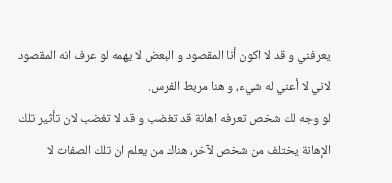يعرفني و قد لا اكون أنا المقصود و البعض لا يهمه لو عرف انه المقصود لاني لا أعني له شيء، و هنا مربط الفرس.
لو وجه لك شخص تعرفه اهانة قد تغضب و قد لا تغضب لان تأثير تلك الإهانة يختلف من شخص لآخر، هناك من يعلم ان تلك الصفات لا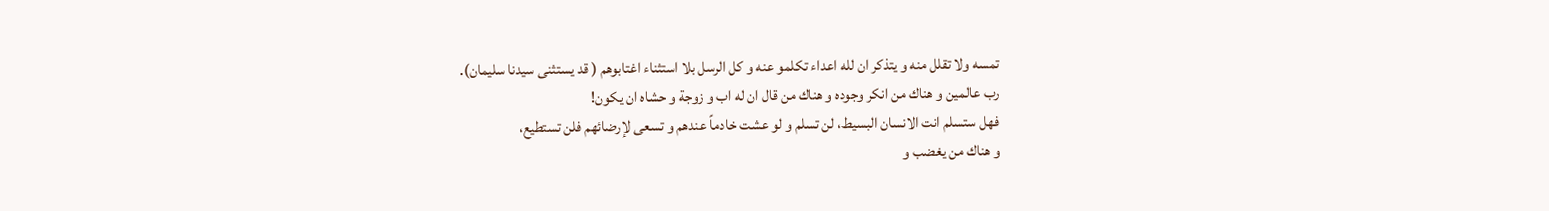تمسه ولا تقلل منه و يتذكر ان لله اعداء تكلمو عنه و كل الرسل بلا استثناء اغتابوهم ( قد يستثنى سيدنا سليمان).
رب عالمين و هناك من انكر وجوده و هناك من قال ان له اب و زوجة و حشاه ان يكون!
فهل ستسلم انت الانسان البسيط، لن تسلم و لو عشت خادماً عندهم و تسعى لإرضائهم فلن تستطيع،
و هناك من يغضب و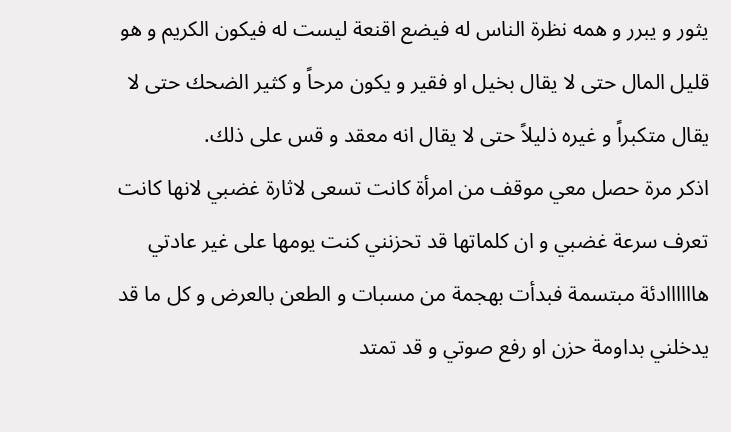يثور و يبرر و همه نظرة الناس له فيضع اقنعة ليست له فيكون الكريم و هو قليل المال حتى لا يقال بخيل او فقير و يكون مرحاً و كثير الضحك حتى لا يقال متكبراً و غيره ذليلاً حتى لا يقال انه معقد و قس على ذلك.
اذكر مرة حصل معي موقف من امرأة كانت تسعى لاثارة غضبي لانها كانت تعرف سرعة غضبي و ان كلماتها قد تحزنني كنت يومها على غير عادتي هاااااادئة مبتسمة فبدأت بهجمة من مسبات و الطعن بالعرض و كل ما قد يدخلني بداومة حزن او رفع صوتي و قد تمتد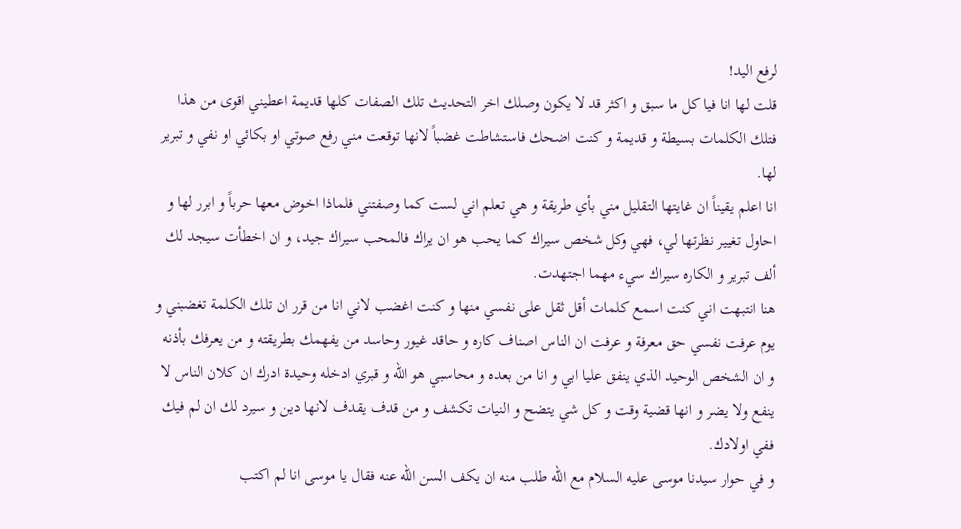لرفع اليد!
قلت لها انا فيا كل ما سبق و اكثر قد لا يكون وصلك اخر التحديث تلك الصفات كلها قديمة اعطيني اقوى من هذا فتلك الكلمات بسيطة و قديمة و كنت اضحك فاستشاطت غضباً لانها توقعت مني رفع صوتي او بكائي او نفي و تبرير لها.
انا اعلم يقيناً ان غايتها التقليل مني بأي طريقة و هي تعلم اني لست كما وصفتني فلماذا اخوض معها حرباً و ابرر لها و احاول تغيير نظرتها لي، فهي وكل شخص سيراك كما يحب هو ان يراك فالمحب سيراك جيد، و ان اخطأت سيجد لك ألف تبرير و الكاره سيراك سيء مهما اجتهدت.
هنا انتبهت اني كنت اسمع كلمات أقل ثقل على نفسي منها و كنت اغضب لاني انا من قرر ان تلك الكلمة تغضبني و يوم عرفت نفسي حق معرفة و عرفت ان الناس اصناف كاره و حاقد غيور وحاسد من يفهمك بطريقته و من يعرفك بأذنه و ان الشخص الوحيد الذي ينفق عليا ابي و انا من بعده و محاسبي هو الله و قبري ادخله وحيدة ادرك ان كلان الناس لا ينفع ولا يضر و انها قضية وقت و كل شي يتضح و النيات تكشف و من قدف يقدف لانها دين و سيرد لك ان لم فيك ففي اولادك.
و في حوار سيدنا موسى عليه السلام مع الله طلب منه ان يكف السن الله عنه فقال يا موسى انا لم اكتب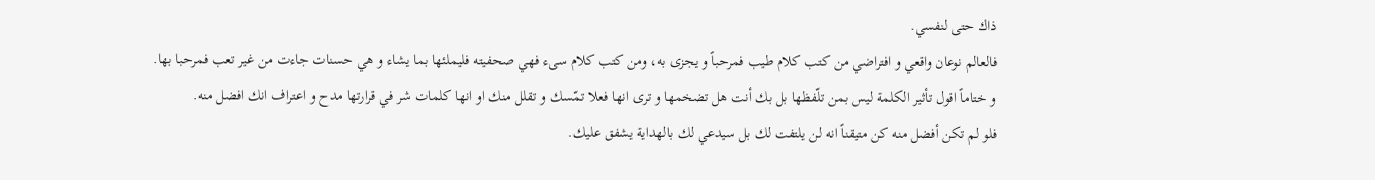ذاك حتى لنفسي.
فالعالم نوعان واقعي و افتراضي من كتب كلام طيب فمرحباً و يجزى به، ومن كتب كلام سىء فهي صحفيته فليملئها بما يشاء و هي حسنات جاءت من غير تعب فمرحبا بها.
و ختاماً اقول تأثير الكلمة ليس بمن تلّفظها بل بك أنت هل تضخمها و ترى انها فعلا تمّسك و تقلل منك او انها كلمات شر في قرارتها مدح و اعتراف انك افضل منه.
فلو لم تكن أفضل منه كن متيقناً انه لن يلتفت لك بل سيدعي لك بالهداية يشفق عليك.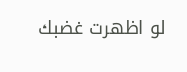لو اظهرت غضبك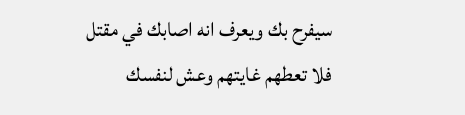سيفرح بك ويعرف انه اصابك في مقتل فلا تعطهم غايتهم وعش لنفسك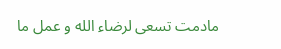مادمت تسعى لرضاء الله و عمل ما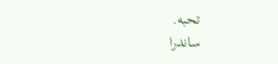تحبه.
ساندرا